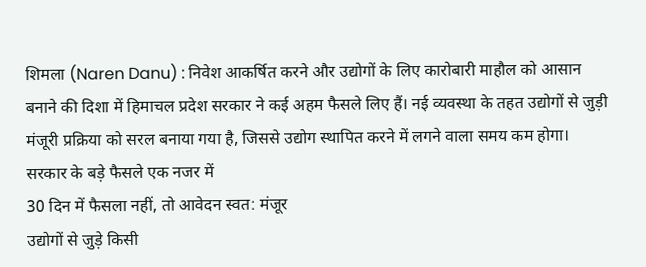शिमला (Naren Danu) : निवेश आकर्षित करने और उद्योगों के लिए कारोबारी माहौल को आसान बनाने की दिशा में हिमाचल प्रदेश सरकार ने कई अहम फैसले लिए हैं। नई व्यवस्था के तहत उद्योगों से जुड़ी मंजूरी प्रक्रिया को सरल बनाया गया है, जिससे उद्योग स्थापित करने में लगने वाला समय कम होगा।
सरकार के बड़े फैसले एक नजर में
30 दिन में फैसला नहीं, तो आवेदन स्वत: मंजूर
उद्योगों से जुड़े किसी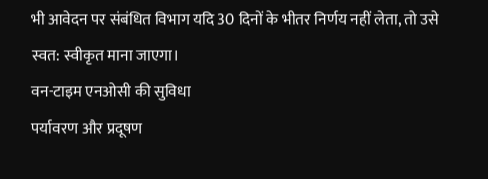भी आवेदन पर संबंधित विभाग यदि 30 दिनों के भीतर निर्णय नहीं लेता, तो उसे स्वत: स्वीकृत माना जाएगा।
वन-टाइम एनओसी की सुविधा
पर्यावरण और प्रदूषण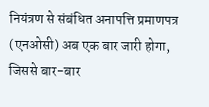नियंत्रण से संबंधित अनापत्ति प्रमाणपत्र (एनओसी) अब एक बार जारी होगा, जिससे बार-बार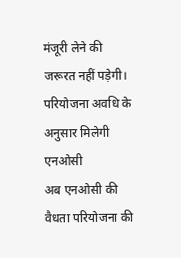मंजूरी लेने की जरूरत नहीं पड़ेगी।
परियोजना अवधि के अनुसार मिलेगी एनओसी
अब एनओसी की वैधता परियोजना की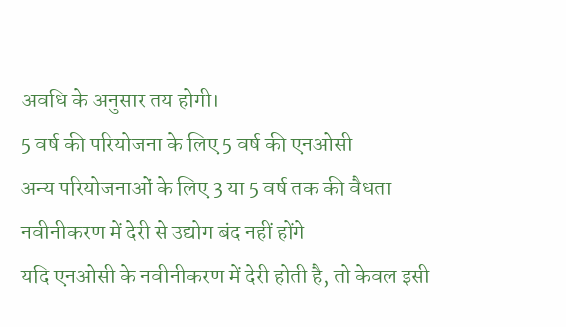अवधि के अनुसार तय होगी।
5 वर्ष की परियोजना के लिए 5 वर्ष की एनओसी
अन्य परियोजनाओं के लिए 3 या 5 वर्ष तक की वैधता
नवीनीकरण में देरी से उद्योग बंद नहीं होंगे
यदि एनओसी के नवीनीकरण में देरी होती है, तो केवल इसी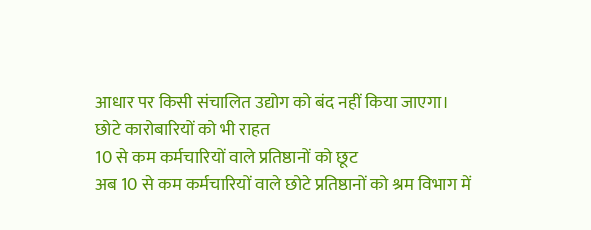आधार पर किसी संचालित उद्योग को बंद नहीं किया जाएगा।
छोटे कारोबारियों को भी राहत
10 से कम कर्मचारियों वाले प्रतिष्ठानों को छूट
अब 10 से कम कर्मचारियों वाले छोटे प्रतिष्ठानों को श्रम विभाग में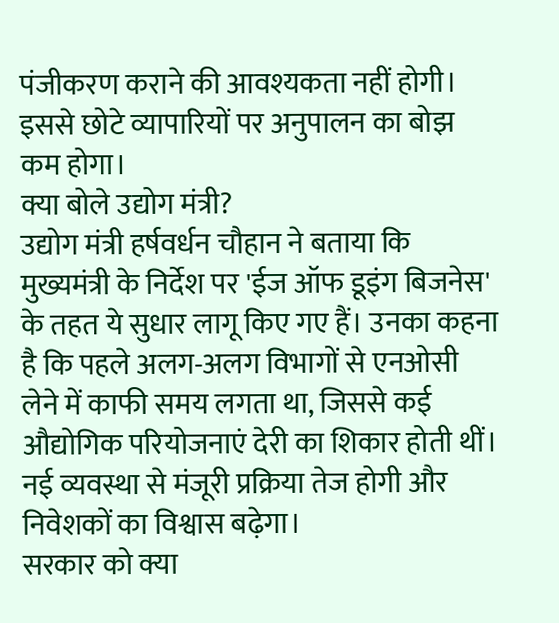पंजीकरण कराने की आवश्यकता नहीं होगी। इससे छोटे व्यापारियों पर अनुपालन का बोझ कम होगा।
क्या बोले उद्योग मंत्री?
उद्योग मंत्री हर्षवर्धन चौहान ने बताया कि मुख्यमंत्री के निर्देश पर 'ईज ऑफ डूइंग बिजनेस' के तहत ये सुधार लागू किए गए हैं। उनका कहना है कि पहले अलग-अलग विभागों से एनओसी लेने में काफी समय लगता था, जिससे कई औद्योगिक परियोजनाएं देरी का शिकार होती थीं। नई व्यवस्था से मंजूरी प्रक्रिया तेज होगी और निवेशकों का विश्वास बढ़ेगा।
सरकार को क्या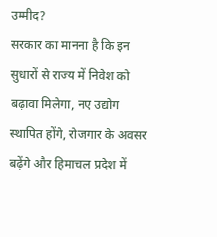उम्मीद?
सरकार का मानना है कि इन सुधारों से राज्य में निवेश को बढ़ावा मिलेगा, नए उद्योग स्थापित होंगे, रोजगार के अवसर बढ़ेंगे और हिमाचल प्रदेश में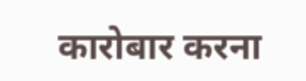कारोबार करना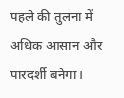पहले की तुलना में अधिक आसान और पारदर्शी बनेगा।